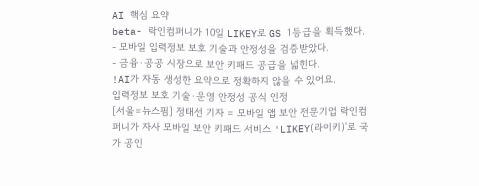AI 핵심 요약
beta- 락인컴퍼니가 10일 LIKEY로 GS 1등급을 획득했다.
- 모바일 입력정보 보호 기술과 안정성을 검증받았다.
- 금융·공공 시장으로 보안 키패드 공급을 넓힌다.
!AI가 자동 생성한 요약으로 정확하지 않을 수 있어요.
입력정보 보호 기술·운영 안정성 공식 인정
[서울=뉴스핌] 정태선 기자 = 모바일 앱 보안 전문기업 락인컴퍼니가 자사 모바일 보안 키패드 서비스 'LIKEY(라이키)'로 국가 공인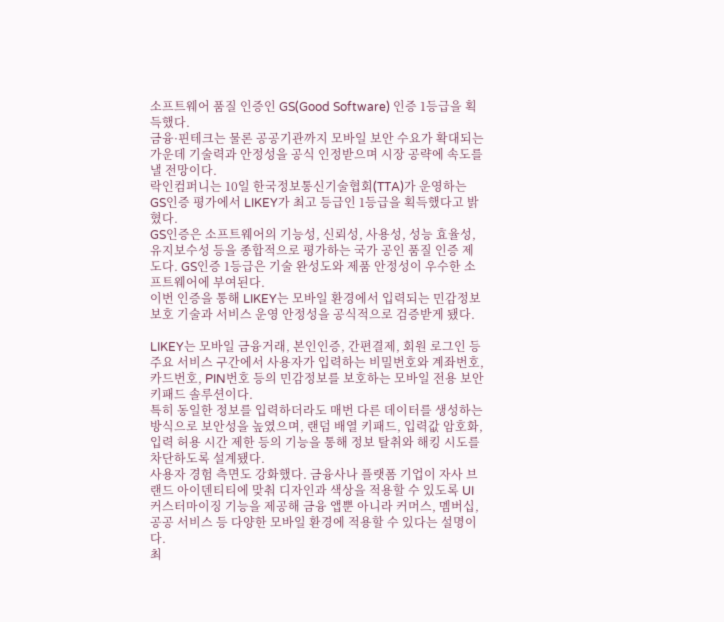소프트웨어 품질 인증인 GS(Good Software) 인증 1등급을 획득했다.
금융·핀테크는 물론 공공기관까지 모바일 보안 수요가 확대되는 가운데 기술력과 안정성을 공식 인정받으며 시장 공략에 속도를 낼 전망이다.
락인컴퍼니는 10일 한국정보통신기술협회(TTA)가 운영하는 GS인증 평가에서 LIKEY가 최고 등급인 1등급을 획득했다고 밝혔다.
GS인증은 소프트웨어의 기능성, 신뢰성, 사용성, 성능 효율성, 유지보수성 등을 종합적으로 평가하는 국가 공인 품질 인증 제도다. GS인증 1등급은 기술 완성도와 제품 안정성이 우수한 소프트웨어에 부여된다.
이번 인증을 통해 LIKEY는 모바일 환경에서 입력되는 민감정보 보호 기술과 서비스 운영 안정성을 공식적으로 검증받게 됐다.

LIKEY는 모바일 금융거래, 본인인증, 간편결제, 회원 로그인 등 주요 서비스 구간에서 사용자가 입력하는 비밀번호와 계좌번호, 카드번호, PIN번호 등의 민감정보를 보호하는 모바일 전용 보안 키패드 솔루션이다.
특히 동일한 정보를 입력하더라도 매번 다른 데이터를 생성하는 방식으로 보안성을 높였으며, 랜덤 배열 키패드, 입력값 암호화, 입력 허용 시간 제한 등의 기능을 통해 정보 탈취와 해킹 시도를 차단하도록 설계됐다.
사용자 경험 측면도 강화했다. 금융사나 플랫폼 기업이 자사 브랜드 아이덴티티에 맞춰 디자인과 색상을 적용할 수 있도록 UI 커스터마이징 기능을 제공해 금융 앱뿐 아니라 커머스, 멤버십, 공공 서비스 등 다양한 모바일 환경에 적용할 수 있다는 설명이다.
최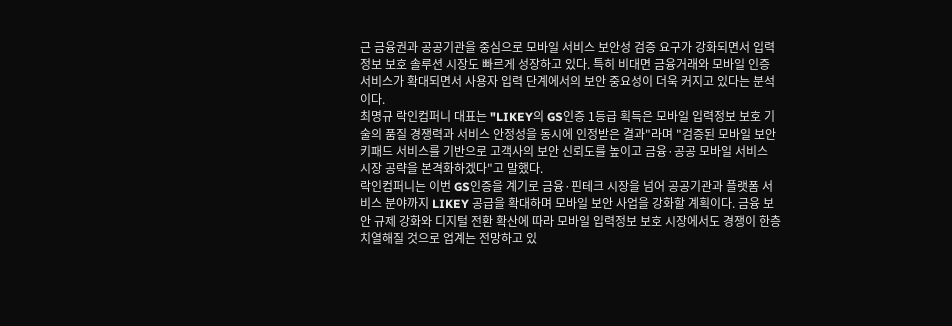근 금융권과 공공기관을 중심으로 모바일 서비스 보안성 검증 요구가 강화되면서 입력정보 보호 솔루션 시장도 빠르게 성장하고 있다. 특히 비대면 금융거래와 모바일 인증 서비스가 확대되면서 사용자 입력 단계에서의 보안 중요성이 더욱 커지고 있다는 분석이다.
최명규 락인컴퍼니 대표는 "LIKEY의 GS인증 1등급 획득은 모바일 입력정보 보호 기술의 품질 경쟁력과 서비스 안정성을 동시에 인정받은 결과"라며 "검증된 모바일 보안 키패드 서비스를 기반으로 고객사의 보안 신뢰도를 높이고 금융·공공 모바일 서비스 시장 공략을 본격화하겠다"고 말했다.
락인컴퍼니는 이번 GS인증을 계기로 금융·핀테크 시장을 넘어 공공기관과 플랫폼 서비스 분야까지 LIKEY 공급을 확대하며 모바일 보안 사업을 강화할 계획이다. 금융 보안 규제 강화와 디지털 전환 확산에 따라 모바일 입력정보 보호 시장에서도 경쟁이 한층 치열해질 것으로 업계는 전망하고 있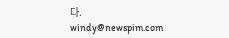다.
windy@newspim.com